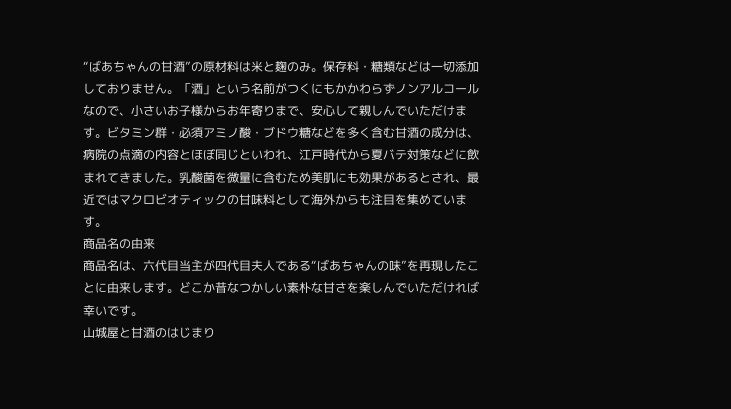“ばあちゃんの甘酒”の原材料は米と麹のみ。保存料・糖類などは一切添加しておりません。「酒」という名前がつくにもかかわらずノンアルコールなので、小さいお子様からお年寄りまで、安心して親しんでいただけます。ビタミン群・必須アミノ酸・ブドウ糖などを多く含む甘酒の成分は、病院の点滴の内容とほぼ同じといわれ、江戸時代から夏バテ対策などに飲まれてきました。乳酸菌を微量に含むため美肌にも効果があるとされ、最近ではマクロビオティックの甘味料として海外からも注目を集めています。
商品名の由来
商品名は、六代目当主が四代目夫人である“ばあちゃんの味”を再現したことに由来します。どこか昔なつかしい素朴な甘さを楽しんでいただければ幸いです。
山城屋と甘酒のはじまり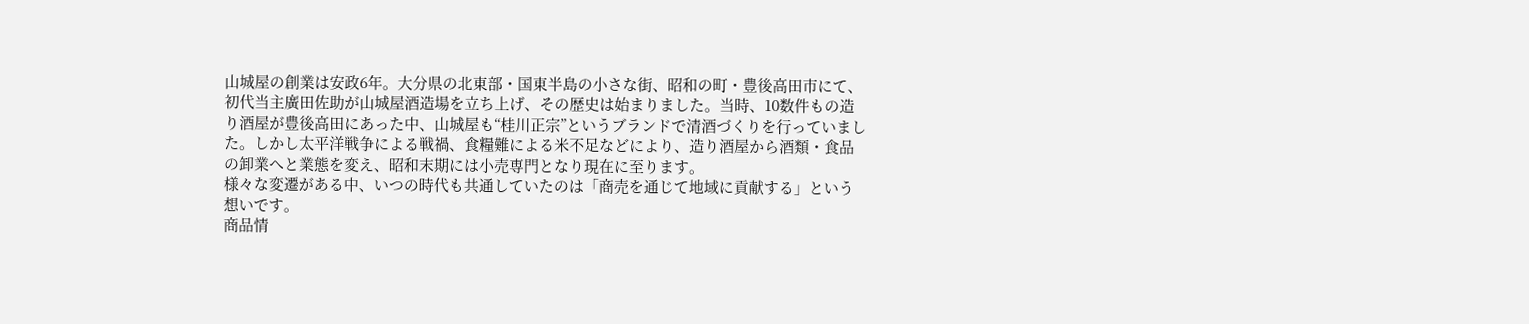山城屋の創業は安政6年。大分県の北東部・国東半島の小さな街、昭和の町・豊後高田市にて、初代当主廣田佐助が山城屋酒造場を立ち上げ、その歴史は始まりました。当時、10数件もの造り酒屋が豊後高田にあった中、山城屋も“桂川正宗”というブランドで清酒づくりを行っていました。しかし太平洋戦争による戦禍、食糧難による米不足などにより、造り酒屋から酒類・食品の卸業へと業態を変え、昭和末期には小売専門となり現在に至ります。
様々な変遷がある中、いつの時代も共通していたのは「商売を通じて地域に貢献する」という想いです。
商品情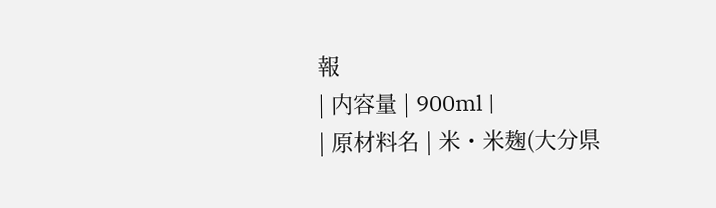報
| 内容量 | 900ml |
| 原材料名 | 米・米麹(大分県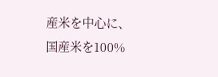産米を中心に、国産米を100%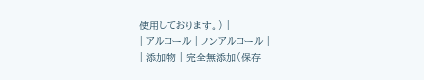使用しております。) |
| アルコール | ノンアルコール |
| 添加物 | 完全無添加(保存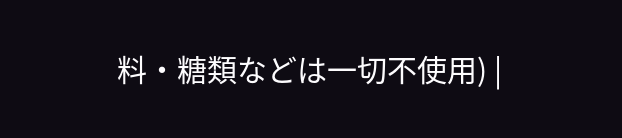料・糖類などは一切不使用) |